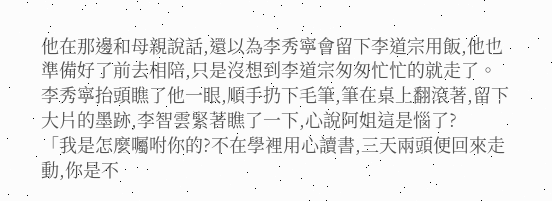他在那邊和母親說話,還以為李秀寧會留下李道宗用飯,他也準備好了前去相陪,只是沒想到李道宗匆匆忙忙的就走了。
李秀寧抬頭瞧了他一眼,順手扔下毛筆,筆在桌上翻滾著,留下大片的墨跡,李智雲緊著瞧了一下,心說阿姐這是惱了?
「我是怎麼囑咐你的?不在學裡用心讀書,三天兩頭便回來走動,你是不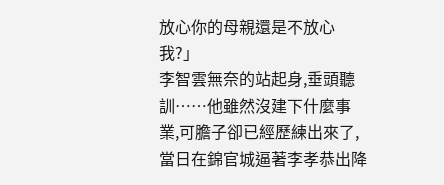放心你的母親還是不放心我?」
李智雲無奈的站起身,垂頭聽訓……他雖然沒建下什麼事業,可膽子卻已經歷練出來了,當日在錦官城逼著李孝恭出降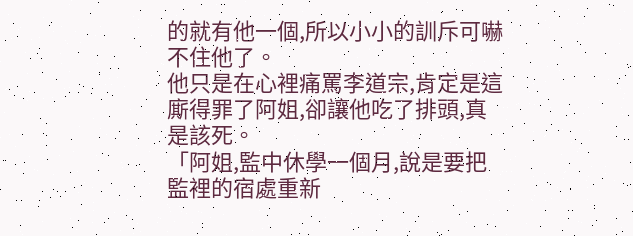的就有他一個,所以小小的訓斥可嚇不住他了。
他只是在心裡痛罵李道宗,肯定是這廝得罪了阿姐,卻讓他吃了排頭,真是該死。
「阿姐,監中休學一個月,說是要把監裡的宿處重新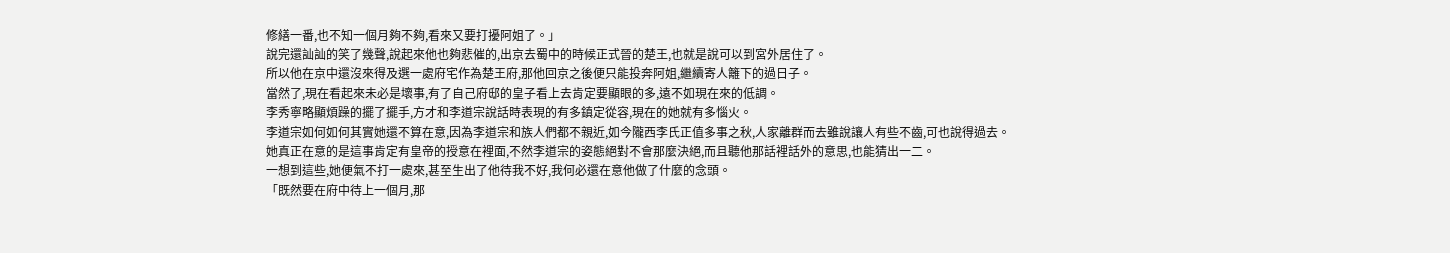修繕一番,也不知一個月夠不夠,看來又要打擾阿姐了。」
說完還訕訕的笑了幾聲,說起來他也夠悲催的,出京去蜀中的時候正式晉的楚王,也就是說可以到宮外居住了。
所以他在京中還沒來得及選一處府宅作為楚王府,那他回京之後便只能投奔阿姐,繼續寄人籬下的過日子。
當然了,現在看起來未必是壞事,有了自己府邸的皇子看上去肯定要顯眼的多,遠不如現在來的低調。
李秀寧略顯煩躁的擺了擺手,方才和李道宗說話時表現的有多鎮定從容,現在的她就有多惱火。
李道宗如何如何其實她還不算在意,因為李道宗和族人們都不親近,如今隴西李氏正值多事之秋,人家離群而去雖說讓人有些不齒,可也說得過去。
她真正在意的是這事肯定有皇帝的授意在裡面,不然李道宗的姿態絕對不會那麼決絕,而且聽他那話裡話外的意思,也能猜出一二。
一想到這些,她便氣不打一處來,甚至生出了他待我不好,我何必還在意他做了什麼的念頭。
「既然要在府中待上一個月,那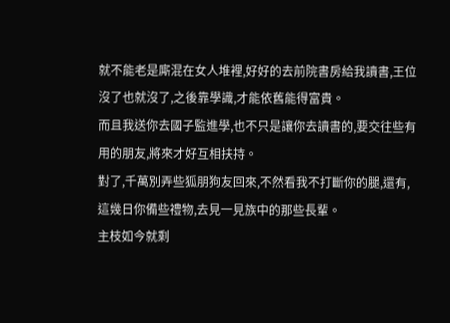就不能老是廝混在女人堆裡,好好的去前院書房給我讀書,王位沒了也就沒了,之後靠學識,才能依舊能得富貴。
而且我送你去國子監進學,也不只是讓你去讀書的,要交往些有用的朋友,將來才好互相扶持。
對了,千萬別弄些狐朋狗友回來,不然看我不打斷你的腿,還有,這幾日你備些禮物,去見一見族中的那些長輩。
主枝如今就剩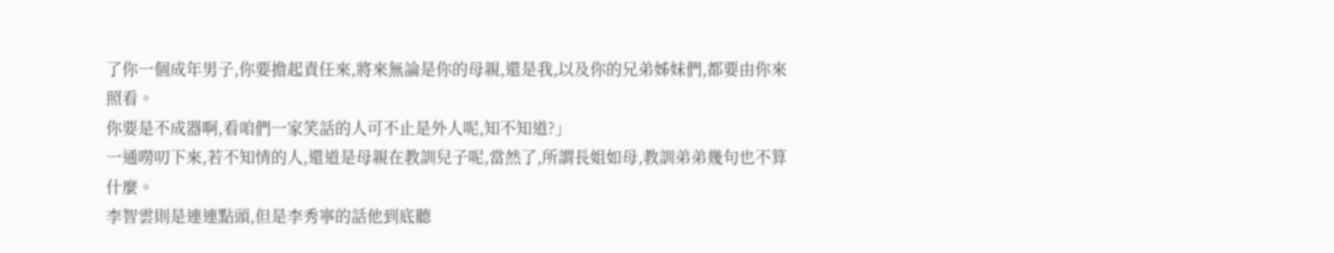了你一個成年男子,你要擔起責任來,將來無論是你的母親,還是我,以及你的兄弟姊妹們,都要由你來照看。
你要是不成器啊,看咱們一家笑話的人可不止是外人呢,知不知道?」
一通嘮叨下來,若不知情的人,還道是母親在教訓兒子呢,當然了,所謂長姐如母,教訓弟弟幾句也不算什麼。
李智雲則是連連點頭,但是李秀寧的話他到底聽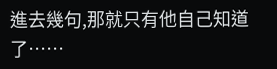進去幾句,那就只有他自己知道了……